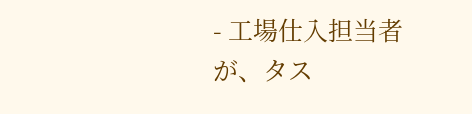- 工場仕入担当者が、タス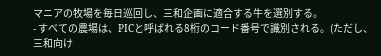マニアの牧場を毎日巡回し、三和企画に適合する牛を選別する。
- すべての農場は、PICと呼ばれる8桁のコード番号で識別される。(ただし、三和向け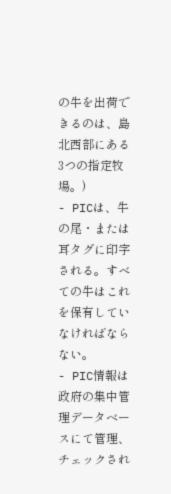の牛を出荷できるのは、島北西部にある3つの指定牧場。)
- PICは、牛の尾・または耳タグに印字される。すべての牛はこれを保有していなければならない。
- PIC情報は政府の集中管理データベースにて管理、チェックされ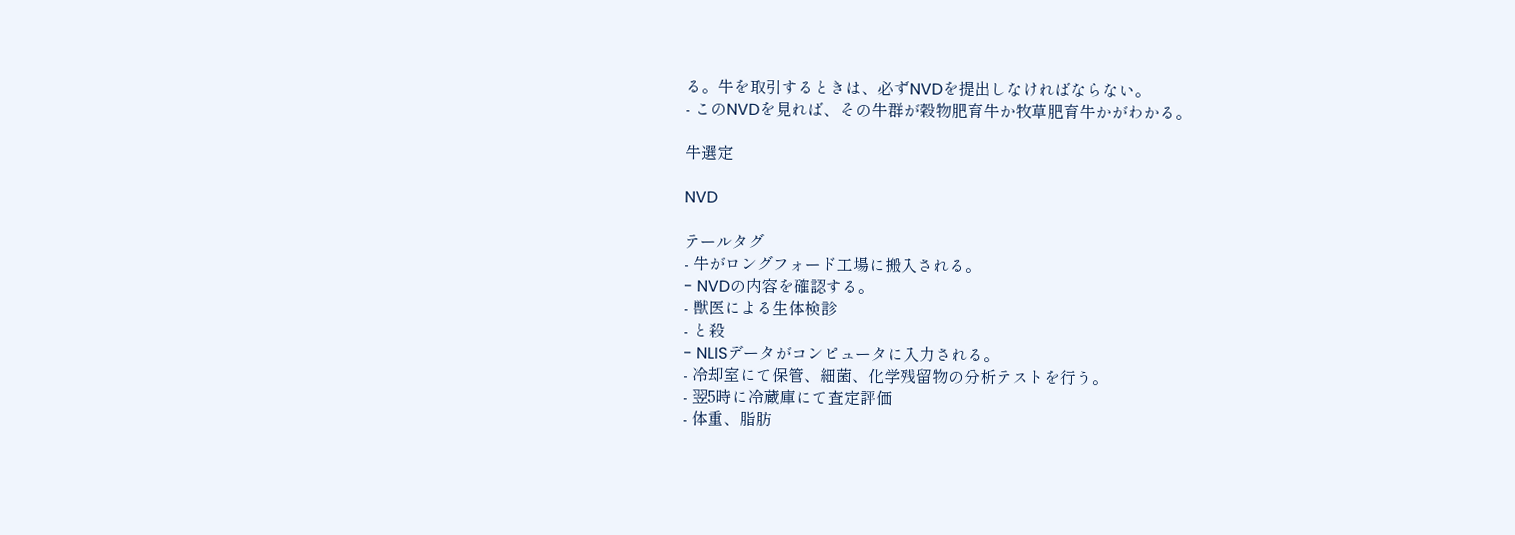る。牛を取引するときは、必ずNVDを提出しなければならない。
- このNVDを見れば、その牛群が穀物肥育牛か牧草肥育牛かがわかる。

牛選定

NVD

テールタグ
- 牛がロングフォード工場に搬入される。
- NVDの内容を確認する。
- 獣医による生体検診
- と殺
- NLISデータがコンピュータに入力される。
- 冷却室にて保管、細菌、化学残留物の分析テストを行う。
- 翌5時に冷蔵庫にて査定評価
- 体重、脂肪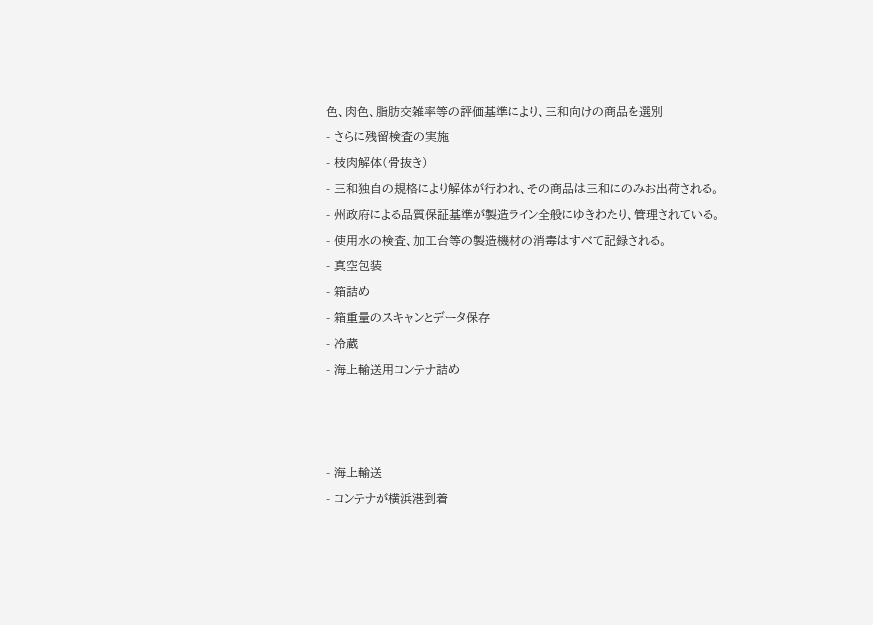色、肉色、脂肪交雑率等の評価基準により、三和向けの商品を選別
- さらに残留検査の実施
- 枝肉解体(骨抜き)
- 三和独自の規格により解体が行われ、その商品は三和にのみお出荷される。
- 州政府による品質保証基準が製造ライン全般にゆきわたり、管理されている。
- 使用水の検査、加工台等の製造機材の消毒はすべて記録される。
- 真空包装
- 箱詰め
- 箱重量のスキャンとデータ保存
- 冷蔵
- 海上輸送用コンテナ詰め



- 海上輸送
- コンテナが横浜港到着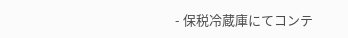- 保税冷蔵庫にてコンテ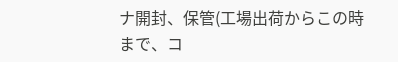ナ開封、保管(工場出荷からこの時まで、コ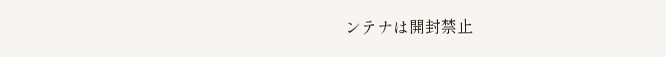ンテナは開封禁止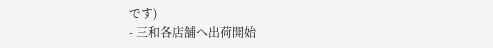です)
- 三和各店舗へ出荷開始